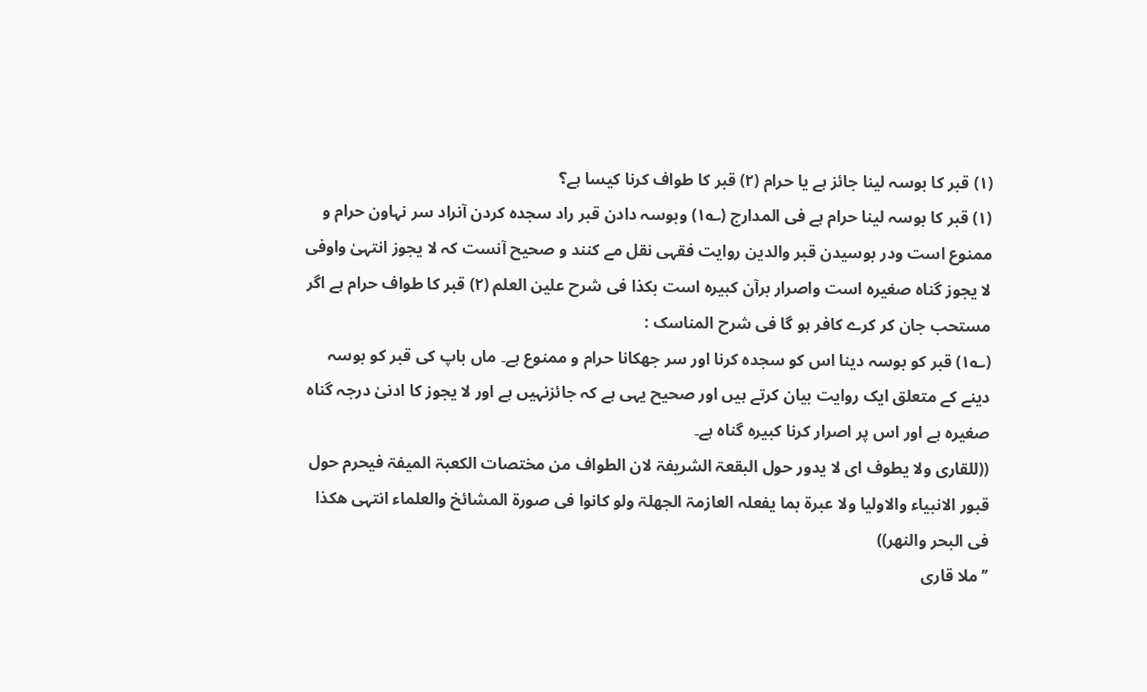(۱) قبر کا بوسہ لینا جائز ہے یا حرام (۲) قبر کا طواف کرنا کیسا ہے؟
(۱) قبر کا بوسہ لینا حرام ہے فی المدارج (؎۱) وبوسہ دادن قبر راد سجدہ کردن آنراد سر نہاون حرام و ممنوع است ودر بوسیدن قبر والدین روایت فقہی نقل مے کنند و صحیح آنست کہ لا یجوز انتہیٰ واوفی لا یجوز گناہ صغیرہ است واصرار برآن کبیرہ است بکذا فی شرح علین العلم (۲) قبر کا طواف حرام ہے اگر مستحب جان کر کرے کافر ہو گا فی شرح المناسک :
(؎۱) قبر کو بوسہ دینا اس کو سجدہ کرنا اور سر جھکانا حرام و ممنوع ہے۔ ماں باپ کی قبر کو بوسہ دینے کے متعلق ایک روایت بیان کرتے ہیں اور صحیح یہی ہے کہ جائزنہیں ہے اور لا یجوز کا ادنیٰ درجہ گناہ صغیرہ ہے اور اس پر اصرار کرنا کبیرہ گناہ ہے۔
((للقاری ولا یطوف ای لا یدور حول البقعۃ الشریفۃ لان الطواف من مختصات الکعبۃ المیفۃ فیحرم حول قبور الانبیاء والاولیا ولا عبرۃ بما یفعلہ العازمۃ الجھلۃ ولو کانوا فی صورۃ المشائخ والعلماء انتہی ھکذا فی البحر والنھر))
’’ملا قاری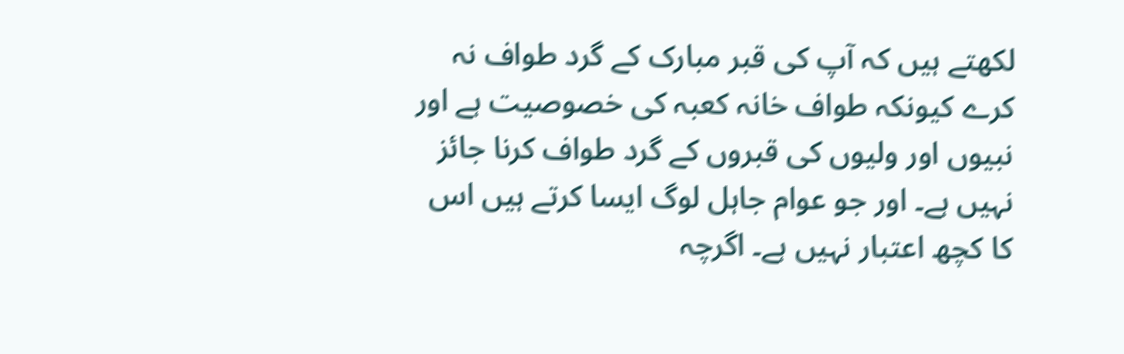لکھتے ہیں کہ آپ کی قبر مبارک کے گرد طواف نہ کرے کیونکہ طواف خانہ کعبہ کی خصوصیت ہے اور نبیوں اور ولیوں کی قبروں کے گرد طواف کرنا جائز نہیں ہے۔ اور جو عوام جاہل لوگ ایسا کرتے ہیں اس کا کچھ اعتبار نہیں ہے۔ اگرچہ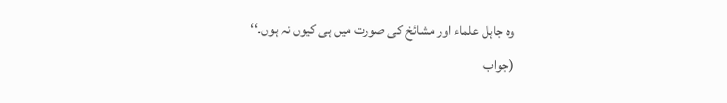وہ جاہل علماء اور مشائخ کی صورت میں ہی کیوں نہ ہوں۔‘‘
(جواب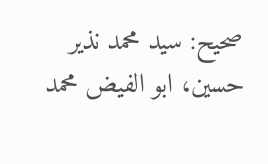صحیح: سید محمد نذیر حسین، ابو الفیض محمد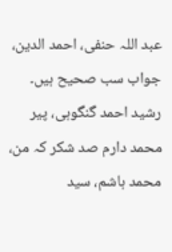عبد اللہ حنفی، احمد الدین، جواب سب صحیح ہیں۔ رشید احمد گنگوہی، پیر محمد دارم صد شکر کہ من، محمد ہاشم، سید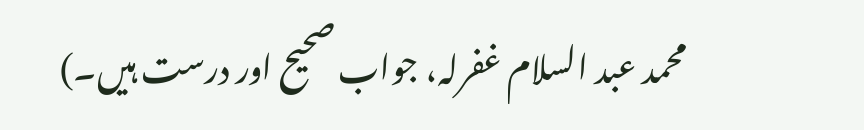محمد عبد السلام غفرلہ، جواب صحیح اور درست ہیں۔)